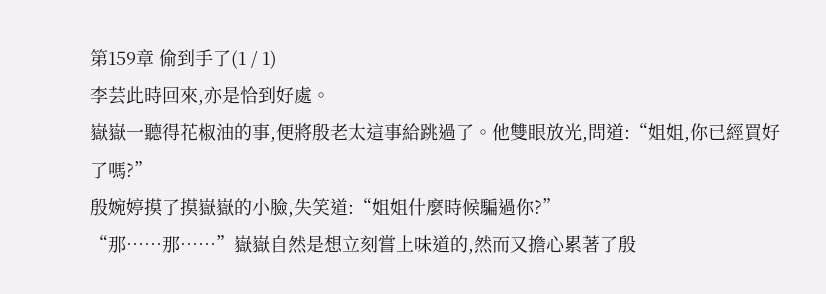第159章 偷到手了(1 / 1)
李芸此時回來,亦是恰到好處。
嶽嶽一聽得花椒油的事,便將殷老太這事給跳過了。他雙眼放光,問道:“姐姐,你已經買好了嗎?”
殷婉婷摸了摸嶽嶽的小臉,失笑道:“姐姐什麼時候騙過你?”
“那……那……”嶽嶽自然是想立刻嘗上味道的,然而又擔心累著了殷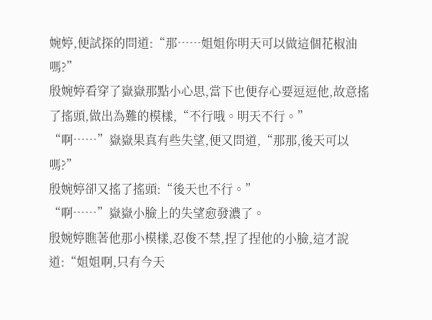婉婷,便試探的問道:“那……姐姐你明天可以做這個花椒油嗎?”
殷婉婷看穿了嶽嶽那點小心思,當下也便存心要逗逗他,故意搖了搖頭,做出為難的模樣,“不行哦。明天不行。”
“啊……”嶽嶽果真有些失望,便又問道,“那那,後天可以嗎?”
殷婉婷卻又搖了搖頭:“後天也不行。”
“啊……”嶽嶽小臉上的失望愈發濃了。
殷婉婷瞧著他那小模樣,忍俊不禁,捏了捏他的小臉,這才說道:“姐姐啊,只有今天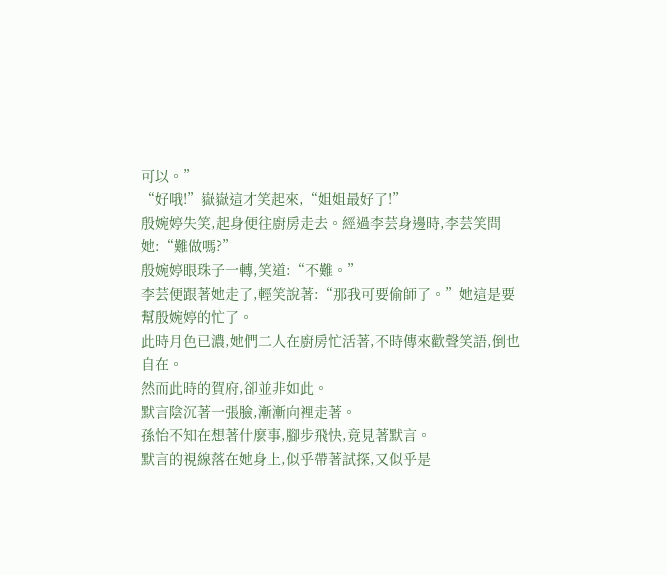可以。”
“好哦!”嶽嶽這才笑起來,“姐姐最好了!”
殷婉婷失笑,起身便往廚房走去。經過李芸身邊時,李芸笑問她:“難做嗎?”
殷婉婷眼珠子一轉,笑道:“不難。”
李芸便跟著她走了,輕笑說著:“那我可要偷師了。”她這是要幫殷婉婷的忙了。
此時月色已濃,她們二人在廚房忙活著,不時傳來歡聲笑語,倒也自在。
然而此時的賀府,卻並非如此。
默言陰沉著一張臉,漸漸向裡走著。
孫怡不知在想著什麼事,腳步飛快,竟見著默言。
默言的視線落在她身上,似乎帶著試探,又似乎是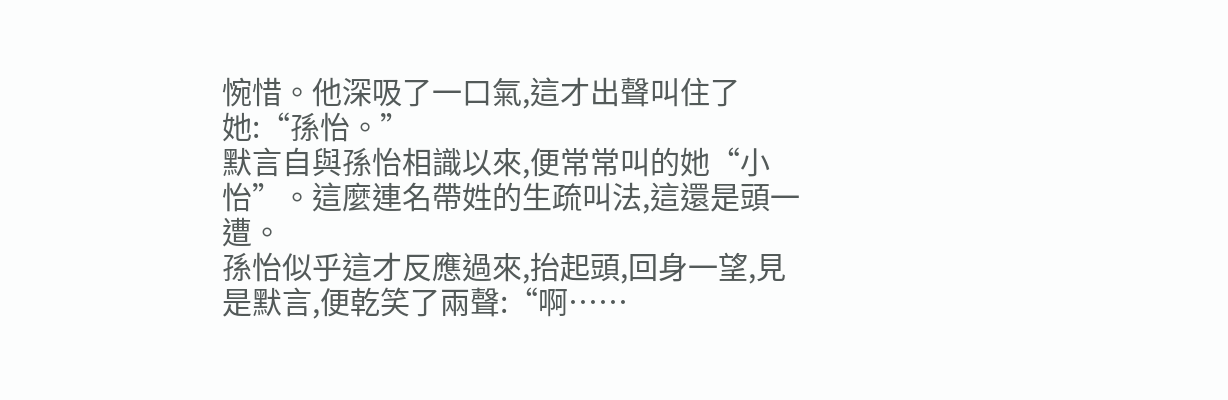惋惜。他深吸了一口氣,這才出聲叫住了她:“孫怡。”
默言自與孫怡相識以來,便常常叫的她“小怡”。這麼連名帶姓的生疏叫法,這還是頭一遭。
孫怡似乎這才反應過來,抬起頭,回身一望,見是默言,便乾笑了兩聲:“啊……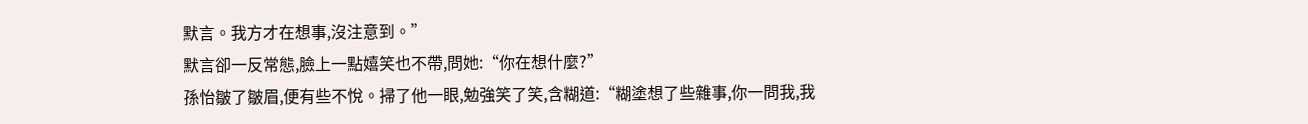默言。我方才在想事,沒注意到。”
默言卻一反常態,臉上一點嬉笑也不帶,問她:“你在想什麼?”
孫怡皺了皺眉,便有些不悅。掃了他一眼,勉強笑了笑,含糊道:“糊塗想了些雜事,你一問我,我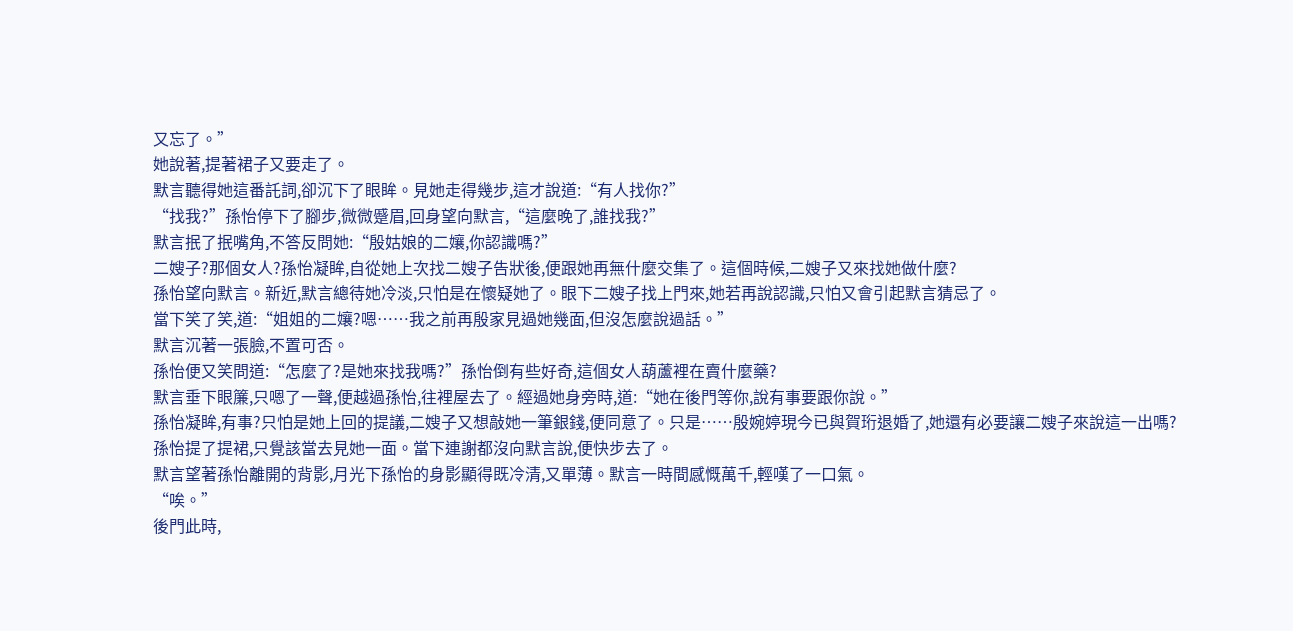又忘了。”
她說著,提著裙子又要走了。
默言聽得她這番託詞,卻沉下了眼眸。見她走得幾步,這才說道:“有人找你?”
“找我?”孫怡停下了腳步,微微蹙眉,回身望向默言,“這麼晚了,誰找我?”
默言抿了抿嘴角,不答反問她:“殷姑娘的二孃,你認識嗎?”
二嫂子?那個女人?孫怡凝眸,自從她上次找二嫂子告狀後,便跟她再無什麼交集了。這個時候,二嫂子又來找她做什麼?
孫怡望向默言。新近,默言總待她冷淡,只怕是在懷疑她了。眼下二嫂子找上門來,她若再說認識,只怕又會引起默言猜忌了。
當下笑了笑,道:“姐姐的二孃?嗯……我之前再殷家見過她幾面,但沒怎麼說過話。”
默言沉著一張臉,不置可否。
孫怡便又笑問道:“怎麼了?是她來找我嗎?”孫怡倒有些好奇,這個女人葫蘆裡在賣什麼藥?
默言垂下眼簾,只嗯了一聲,便越過孫怡,往裡屋去了。經過她身旁時,道:“她在後門等你,說有事要跟你說。”
孫怡凝眸,有事?只怕是她上回的提議,二嫂子又想敲她一筆銀錢,便同意了。只是……殷婉婷現今已與賀珩退婚了,她還有必要讓二嫂子來說這一出嗎?
孫怡提了提裙,只覺該當去見她一面。當下連謝都沒向默言說,便快步去了。
默言望著孫怡離開的背影,月光下孫怡的身影顯得既冷清,又單薄。默言一時間感慨萬千,輕嘆了一口氣。
“唉。”
後門此時,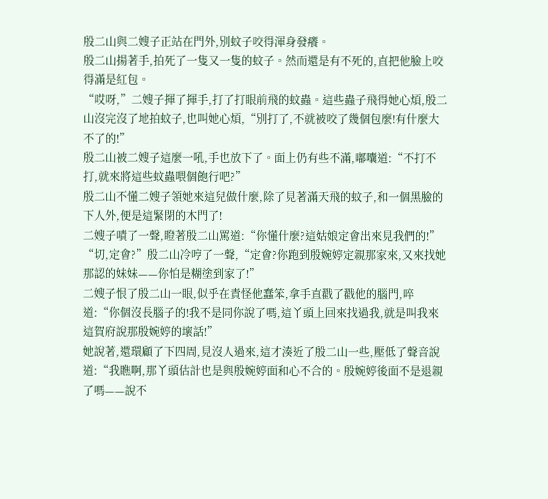殷二山與二嫂子正站在門外,別蚊子咬得渾身發癢。
殷二山揚著手,拍死了一隻又一隻的蚊子。然而還是有不死的,直把他臉上咬得滿是紅包。
“哎呀,”二嫂子揮了揮手,打了打眼前飛的蚊蟲。這些蟲子飛得她心煩,殷二山沒完沒了地拍蚊子,也叫她心煩,“別打了,不就被咬了幾個包麼!有什麼大不了的!”
殷二山被二嫂子這麼一吼,手也放下了。面上仍有些不滿,嘟囔道:“不打不打,就來將這些蚊蟲喂個飽行吧?”
殷二山不懂二嫂子領她來這兒做什麼,除了見著滿天飛的蚊子,和一個黑臉的下人外,便是這緊閉的木門了!
二嫂子嘖了一聲,瞪著殷二山罵道:“你懂什麼?這姑娘定會出來見我們的!”
“切,定會?”殷二山冷哼了一聲,“定會?你跑到殷婉婷定親那家來,又來找她那認的妹妹——你怕是糊塗到家了!”
二嫂子恨了殷二山一眼,似乎在責怪他蠢笨,拿手直戳了戳他的腦門,啐道:“你個沒長腦子的!我不是同你說了嗎,這丫頭上回來找過我,就是叫我來這賀府說那殷婉婷的壞話!”
她說著,還環顧了下四周,見沒人過來,這才湊近了殷二山一些,壓低了聲音說道:“我瞧啊,那丫頭估計也是與殷婉婷面和心不合的。殷婉婷後面不是退親了嗎——說不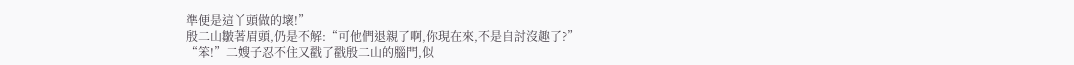準便是這丫頭做的壞!”
殷二山皺著眉頭,仍是不解:“可他們退親了啊,你現在來,不是自討沒趣了?”
“笨!”二嫂子忍不住又戳了戳殷二山的腦門,似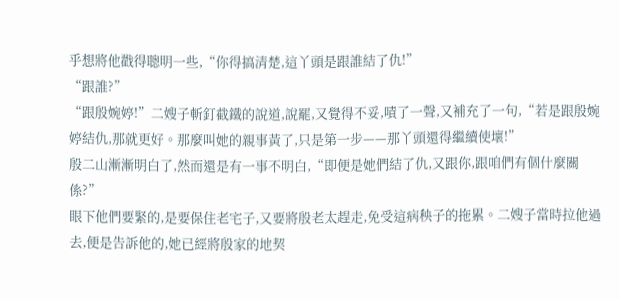乎想將他戳得聰明一些,“你得搞清楚,這丫頭是跟誰結了仇!”
“跟誰?”
“跟殷婉婷!”二嫂子斬釘截鐵的說道,說罷,又覺得不妥,嘖了一聲,又補充了一句,“若是跟殷婉婷結仇,那就更好。那麼叫她的親事黃了,只是第一步——那丫頭還得繼續使壞!”
殷二山漸漸明白了,然而還是有一事不明白,“即便是她們結了仇,又跟你,跟咱們有個什麼關係?”
眼下他們要緊的,是要保住老宅子,又要將殷老太趕走,免受這病秧子的拖累。二嫂子當時拉他過去,便是告訴他的,她已經將殷家的地契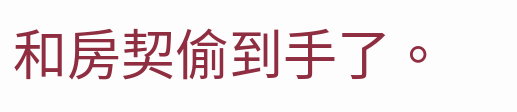和房契偷到手了。